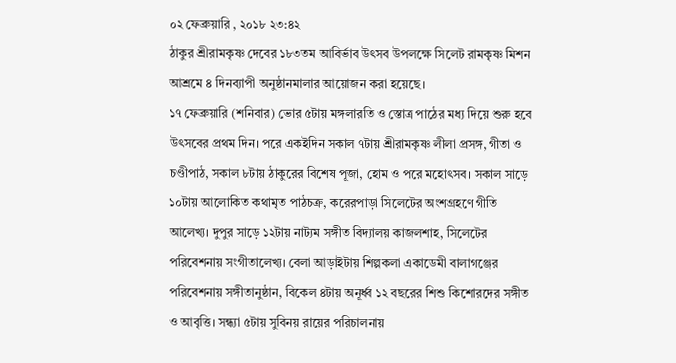০২ ফেব্রুয়ারি , ২০১৮ ২৩:৪২
ঠাকুর শ্রীরামকৃষ্ণ দেবের ১৮৩তম আবির্ভাব উৎসব উপলক্ষে সিলেট রামকৃষ্ণ মিশন আশ্রমে ৪ দিনব্যাপী অনুষ্ঠানমালার আয়োজন করা হয়েছে।
১৭ ফেব্রুয়ারি (শনিবার) ভোর ৫টায় মঙ্গলারতি ও স্তোত্র পাঠের মধ্য দিয়ে শুরু হবে উৎসবের প্রথম দিন। পরে একইদিন সকাল ৭টায় শ্রীরামকৃষ্ণ লীলা প্রসঙ্গ, গীতা ও চণ্ডীপাঠ, সকাল ৮টায় ঠাকুরের বিশেষ পূজা, হোম ও পরে মহোৎসব। সকাল সাড়ে ১০টায় আলোকিত কথামৃত পাঠচক্র, করেরপাড়া সিলেটের অংশগ্রহণে গীতি আলেখ্য। দুপুর সাড়ে ১২টায় নাট্যম সঙ্গীত বিদ্যালয় কাজলশাহ, সিলেটের পরিবেশনায় সংগীতালেখ্য। বেলা আড়াইটায় শিল্পকলা একাডেমী বালাগঞ্জের পরিবেশনায় সঙ্গীতানুষ্ঠান, বিকেল ৪টায় অনূর্ধ্ব ১২ বছরের শিশু কিশোরদের সঙ্গীত ও আবৃত্তি। সন্ধ্যা ৫টায় সুবিনয় রায়ের পরিচালনায়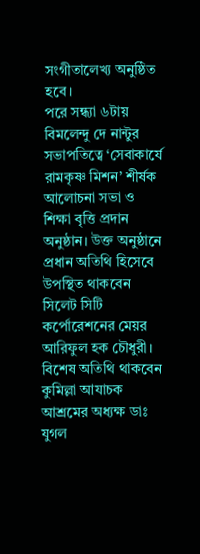সংগীতালেখ্য অনুষ্ঠিত হবে।
পরে সন্ধ্যা ৬টায় বিমলেন্দু দে নান্টুর সভাপতিত্বে ‘সেবাকার্যে রামকৃষ্ণ মিশন’ শীর্ষক আলোচনা সভা ও শিক্ষা বৃত্তি প্রদান অনুষ্ঠান। উক্ত অনুষ্ঠানে প্রধান অতিথি হিসেবে উপস্থিত থাকবেন সিলেট সিটি কর্পোরেশনের মেয়র আরিফুল হক চৌধুরী। বিশেষ অতিথি থাকবেন কুমিল্লা আযাচক আশ্রমের অধ্যক্ষ ডাঃ যুগল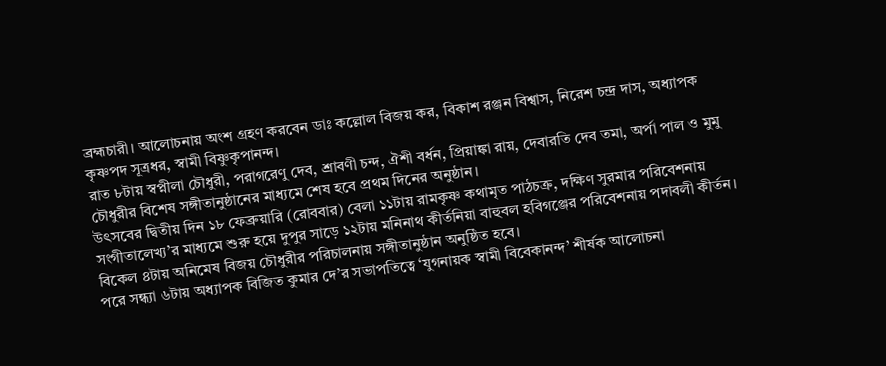ব্রহ্মচারী। আলোচনায় অংশ গ্রহণ করবেন ডাঃ কল্লোল বিজয় কর, বিকাশ রঞ্জন বিশ্বাস, নিরেশ চন্দ্র দাস, অধ্যাপক কৃষ্ণপদ সূত্রধর, স্বামী বিষ্ণুকৃপানন্দ।
রাত ৮টায় স্বপ্নীলা চৌধুরী, পরাগরেণু দেব, শ্রাবণী চন্দ, ঐশী বর্ধন, প্রিয়াঙ্কা রায়, দেবারতি দেব তমা, অর্পা পাল ও মুমু চৌধুরীর বিশেষ সঙ্গীতানুষ্ঠানের মাধ্যমে শেষ হবে প্রথম দিনের অনুষ্ঠান।
উৎসবের দ্বিতীয় দিন ১৮ ফেব্রুয়ারি (রোববার) বেলা ১১টায় রামকৃষ্ণ কথামৃত পাঠচক্র, দক্ষিণ সুরমার পরিবেশনায় সংগীতালেখ্য’র মাধ্যমে শুরু হয়ে দুপুর সাড়ে ১২টায় মনিনাথ কীর্তনিয়া বাহুবল হবিগঞ্জের পরিবেশনায় পদাবলী কীর্তন। বিকেল ৪টায় অনিমেষ বিজয় চৌধুরীর পরিচালনায় সঙ্গীতানুষ্ঠান অনুষ্ঠিত হবে।
পরে সন্ধ্যা ৬টায় অধ্যাপক বিজিত কুমার দে’র সভাপতিত্বে ‘যুগনায়ক স্বামী বিবেকানন্দ’ শীর্ষক আলোচনা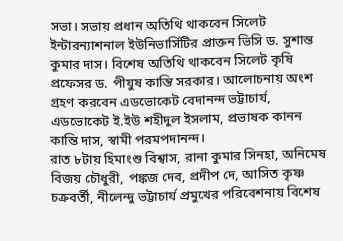সভা। সভায় প্রধান অতিথি থাকবেন সিলেট ইন্টারন্যাশনাল ইউনিভার্সিটির প্রাক্তন ভিসি ড. সুশান্ত কুমার দাস। বিশেষ অতিথি থাকবেন সিলেট কৃষি প্রফেসর ড. পীযুষ কান্তি সরকার। আলোচনায় অংশ গ্রহণ করবেন এডভোকেট বেদানন্দ ভট্টাচার্য, এডভোকেট ই.ইউ শহীদুল ইসলাম, প্রভাষক কানন কান্তি দাস, স্বামী পরমপদানন্দ।
রাত ৮টায় হিমাংশু বিশ্বাস, রানা কুমার সিনহা, অনিমেষ বিজয় চৌধুরী, পঙ্কজ দেব, প্রদীপ দে, আসিত কৃষ্ণ চক্রবর্তী, নীলেন্দু ভট্টাচার্য প্রমুখের পরিবেশনায় বিশেষ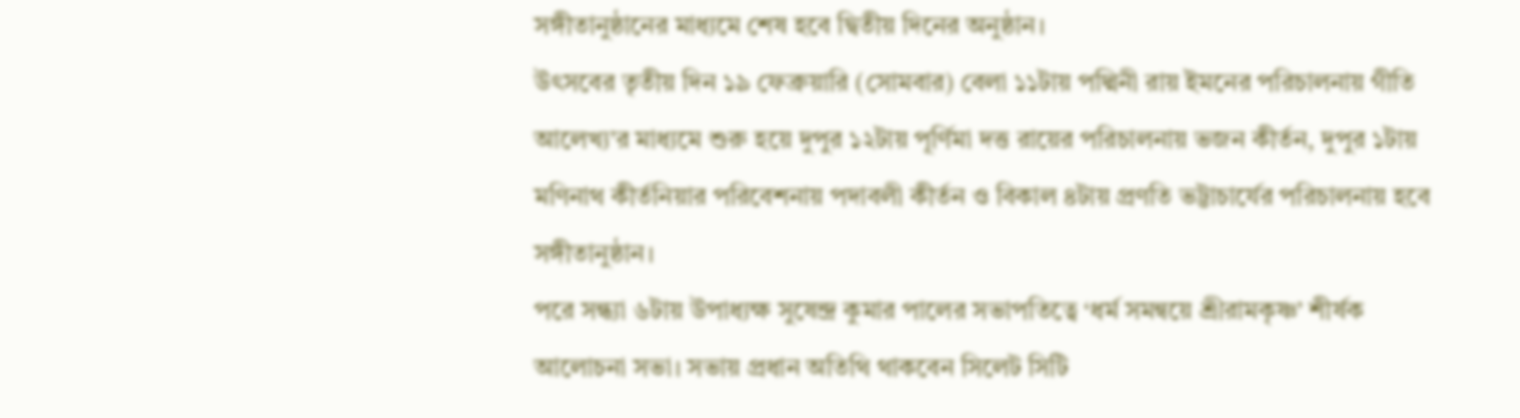সঙ্গীতানুষ্ঠানের মাধ্যমে শেষ হবে দ্বিতীয় দিনের অনুষ্ঠান।
উৎসবের তৃতীয় দিন ১৯ ফেব্রুয়ারি (সোমবার) বেলা ১১টায় পদ্মিনী রায় ইমনের পরিচালনায় গীতি আলেখ্য’র মাধ্যমে শুরু হয়ে দুপুর ১২টায় পূর্ণিমা দত্ত রায়ের পরিচালনায় ভজন কীর্তন, দুপুর ১টায় মণিনাথ কীর্তনিয়ার পরিবেশনায় পদাবলী কীর্তন ও বিকাল ৪টায় প্রণতি ভট্টাচার্যের পরিচালনায় হবে সঙ্গীতানুষ্ঠান।
পরে সন্ধ্যা ৬টায় উপাধ্যক্ষ সুষেন্দ্র কুমার পালের সভাপতিত্বে ‘ধর্ম সমন্বয়ে শ্রীরামকৃষ্ণ’ শীর্ষক আলোচনা সভা। সভায় প্রধান অতিথি থাকবেন সিলেট সিটি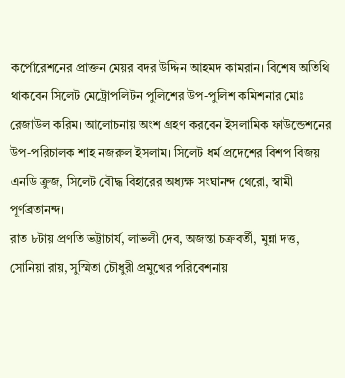কর্পোরেশনের প্রাক্তন মেয়র বদর উদ্দিন আহমদ কামরান। বিশেষ অতিথি থাকবেন সিলেট মেট্রোপলিটন পুলিশের উপ-পুলিশ কমিশনার মোঃ রেজাউল করিম। আলোচনায় অংশ গ্রহণ করবেন ইসলামিক ফাউন্ডেশনের উপ-পরিচালক শাহ নজরুল ইসলাম। সিলেট ধর্ম প্রদেশের বিশপ বিজয় এনডি ক্রুজ, সিলেট বৌদ্ধ বিহারের অধ্যক্ষ সংঘানন্দ থেরো, স্বামী পূর্ণব্রতানন্দ।
রাত ৮টায় প্রণতি ভট্টাচার্য, লাভলী দেব, অজন্তা চক্রবর্তী, মুন্না দত্ত, সোনিয়া রায়, সুস্মিতা চৌধুরী প্রমুখের পরিবেশনায়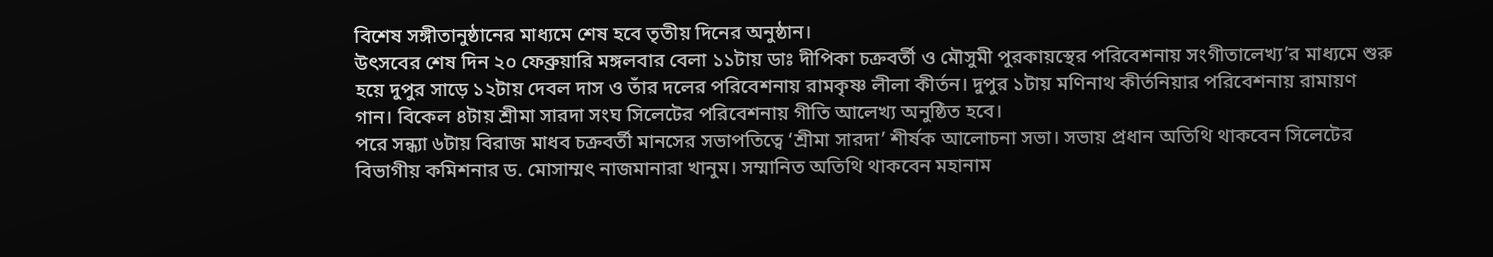বিশেষ সঙ্গীতানুষ্ঠানের মাধ্যমে শেষ হবে তৃতীয় দিনের অনুষ্ঠান।
উৎসবের শেষ দিন ২০ ফেব্রুয়ারি মঙ্গলবার বেলা ১১টায় ডাঃ দীপিকা চক্রবর্তী ও মৌসুমী পুরকায়স্থের পরিবেশনায় সংগীতালেখ্য’র মাধ্যমে শুরু হয়ে দুপুর সাড়ে ১২টায় দেবল দাস ও তাঁর দলের পরিবেশনায় রামকৃষ্ণ লীলা কীর্তন। দুপুর ১টায় মণিনাথ কীর্তনিয়ার পরিবেশনায় রামায়ণ গান। বিকেল ৪টায় শ্রীমা সারদা সংঘ সিলেটের পরিবেশনায় গীতি আলেখ্য অনুষ্ঠিত হবে।
পরে সন্ধ্যা ৬টায় বিরাজ মাধব চক্রবর্তী মানসের সভাপতিত্বে ‘শ্রীমা সারদা’ শীর্ষক আলোচনা সভা। সভায় প্রধান অতিথি থাকবেন সিলেটের বিভাগীয় কমিশনার ড. মোসাম্মৎ নাজমানারা খানুম। সম্মানিত অতিথি থাকবেন মহানাম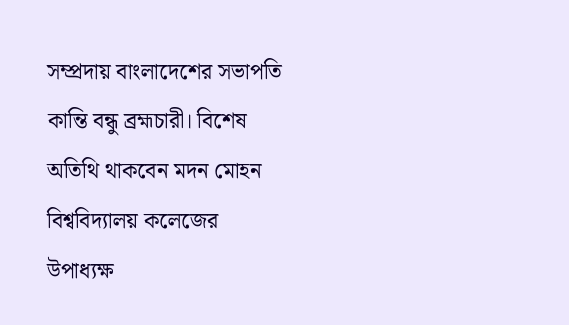সম্প্রদায় বাংলাদেশের সভাপতি কান্তি বন্ধু ব্রহ্মচারী। বিশেষ অতিথি থাকবেন মদন মোহন বিশ্ববিদ্যালয় কলেজের উপাধ্যক্ষ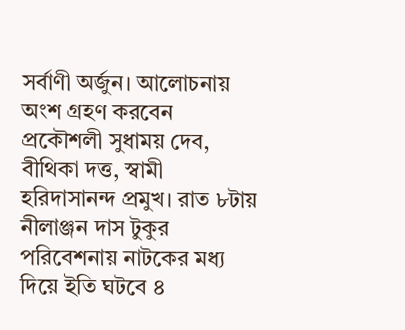সর্বাণী অর্জুন। আলোচনায় অংশ গ্রহণ করবেন প্রকৌশলী সুধাময় দেব, বীথিকা দত্ত, স্বামী হরিদাসানন্দ প্রমুখ। রাত ৮টায় নীলাঞ্জন দাস টুকুর পরিবেশনায় নাটকের মধ্য দিয়ে ইতি ঘটবে ৪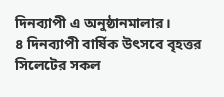দিনব্যাপী এ অনুষ্ঠানমালার।
৪ দিনব্যাপী বার্ষিক উৎসবে বৃহত্তর সিলেটের সকল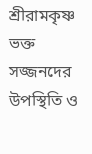শ্রীরামকৃষ্ণ ভক্ত সজ্জনদের উপস্থিতি ও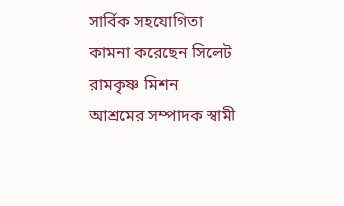সার্বিক সহযোগিতা কামনা করেছেন সিলেট রামকৃষ্ণ মিশন আশ্রমের সম্পাদক স্বামী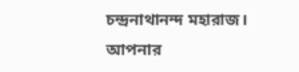চন্দ্রনাথানন্দ মহারাজ।
আপনার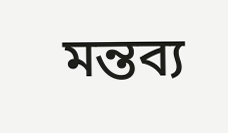মন্তব্য